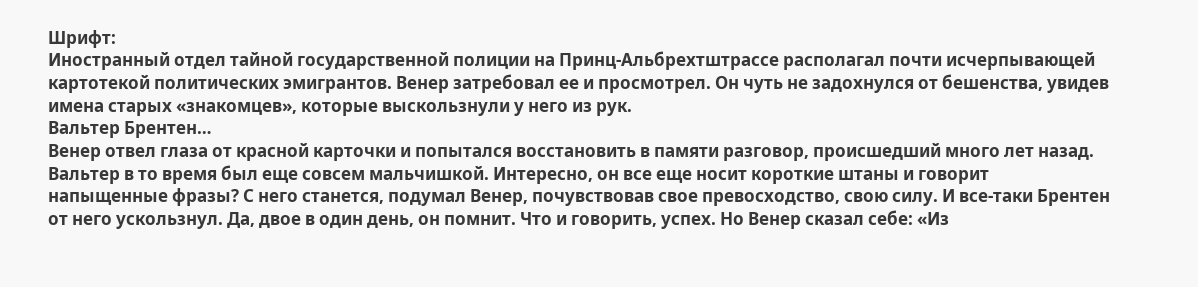Шрифт:
Иностранный отдел тайной государственной полиции на Принц-Альбрехтштрассе располагал почти исчерпывающей картотекой политических эмигрантов. Венер затребовал ее и просмотрел. Он чуть не задохнулся от бешенства, увидев имена старых «знакомцев», которые выскользнули у него из рук.
Вальтер Брентен…
Венер отвел глаза от красной карточки и попытался восстановить в памяти разговор, происшедший много лет назад. Вальтер в то время был еще совсем мальчишкой. Интересно, он все еще носит короткие штаны и говорит напыщенные фразы? С него станется, подумал Венер, почувствовав свое превосходство, свою силу. И все-таки Брентен от него ускользнул. Да, двое в один день, он помнит. Что и говорить, успех. Но Венер сказал себе: «Из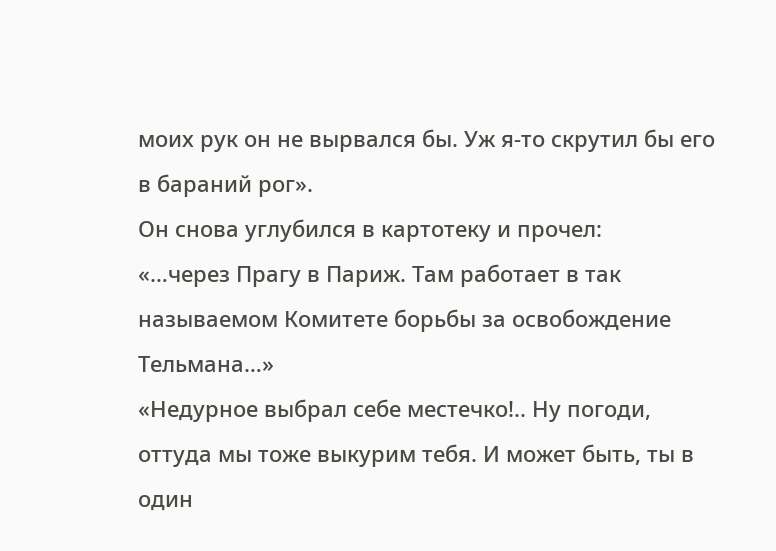моих рук он не вырвался бы. Уж я-то скрутил бы его в бараний рог».
Он снова углубился в картотеку и прочел:
«…через Прагу в Париж. Там работает в так называемом Комитете борьбы за освобождение Тельмана…»
«Недурное выбрал себе местечко!.. Ну погоди, оттуда мы тоже выкурим тебя. И может быть, ты в один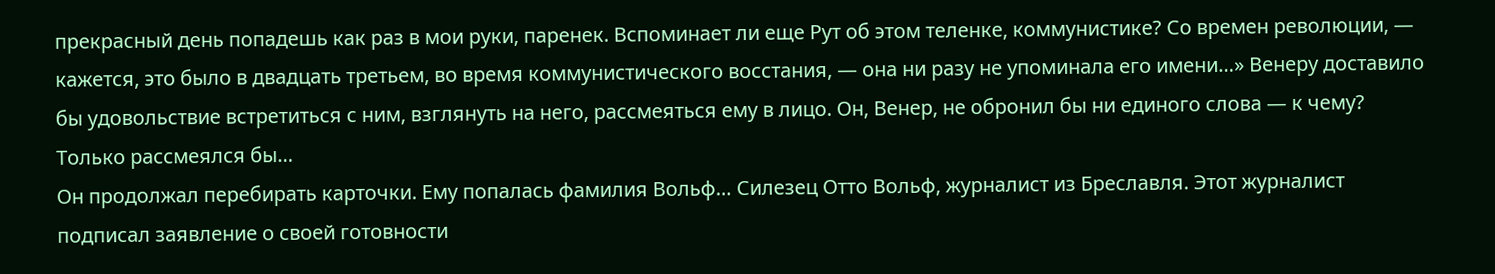прекрасный день попадешь как раз в мои руки, паренек. Вспоминает ли еще Рут об этом теленке, коммунистике? Со времен революции, — кажется, это было в двадцать третьем, во время коммунистического восстания, — она ни разу не упоминала его имени…» Венеру доставило бы удовольствие встретиться с ним, взглянуть на него, рассмеяться ему в лицо. Он, Венер, не обронил бы ни единого слова — к чему? Только рассмеялся бы…
Он продолжал перебирать карточки. Ему попалась фамилия Вольф… Силезец Отто Вольф, журналист из Бреславля. Этот журналист подписал заявление о своей готовности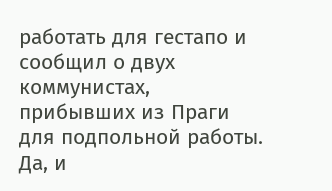работать для гестапо и сообщил о двух коммунистах, прибывших из Праги для подпольной работы. Да, и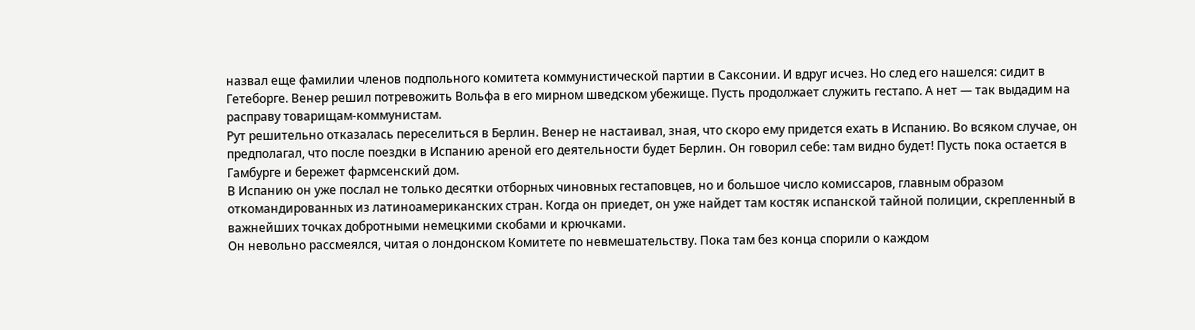назвал еще фамилии членов подпольного комитета коммунистической партии в Саксонии. И вдруг исчез. Но след его нашелся: сидит в Гетеборге. Венер решил потревожить Вольфа в его мирном шведском убежище. Пусть продолжает служить гестапо. А нет — так выдадим на расправу товарищам-коммунистам.
Рут решительно отказалась переселиться в Берлин. Венер не настаивал, зная, что скоро ему придется ехать в Испанию. Во всяком случае, он предполагал, что после поездки в Испанию ареной его деятельности будет Берлин. Он говорил себе: там видно будет! Пусть пока остается в Гамбурге и бережет фармсенский дом.
В Испанию он уже послал не только десятки отборных чиновных гестаповцев, но и большое число комиссаров, главным образом откомандированных из латиноамериканских стран. Когда он приедет, он уже найдет там костяк испанской тайной полиции, скрепленный в важнейших точках добротными немецкими скобами и крючками.
Он невольно рассмеялся, читая о лондонском Комитете по невмешательству. Пока там без конца спорили о каждом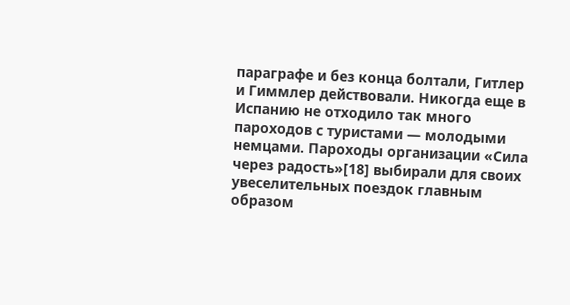параграфе и без конца болтали, Гитлер и Гиммлер действовали. Никогда еще в Испанию не отходило так много пароходов с туристами — молодыми немцами. Пароходы организации «Сила через радость»[18] выбирали для своих увеселительных поездок главным образом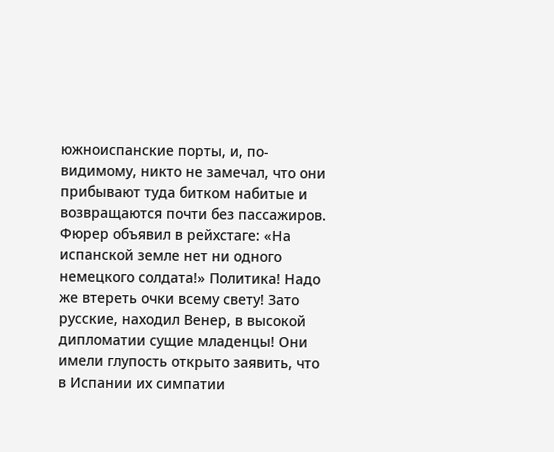южноиспанские порты, и, по-видимому, никто не замечал, что они прибывают туда битком набитые и возвращаются почти без пассажиров.
Фюрер объявил в рейхстаге: «На испанской земле нет ни одного немецкого солдата!» Политика! Надо же втереть очки всему свету! Зато русские, находил Венер, в высокой дипломатии сущие младенцы! Они имели глупость открыто заявить, что в Испании их симпатии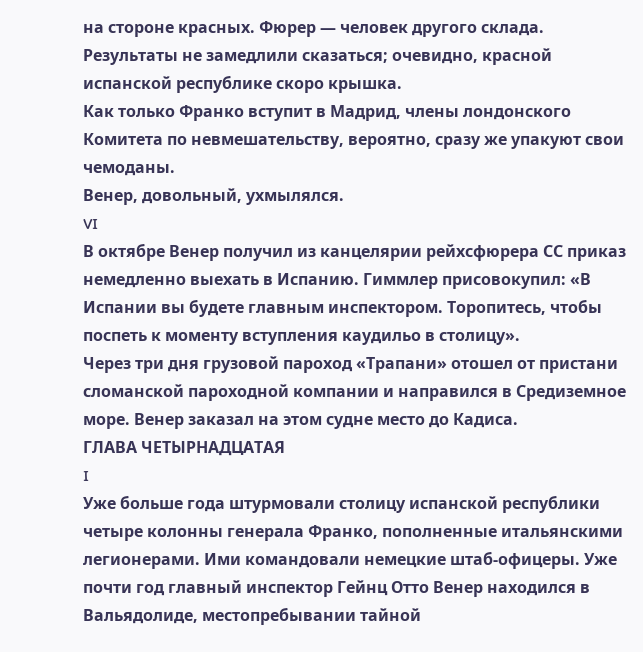на стороне красных. Фюрер — человек другого склада.
Результаты не замедлили сказаться; очевидно, красной испанской республике скоро крышка.
Как только Франко вступит в Мадрид, члены лондонского Комитета по невмешательству, вероятно, сразу же упакуют свои чемоданы.
Венер, довольный, ухмылялся.
VI
В октябре Венер получил из канцелярии рейхсфюрера СС приказ немедленно выехать в Испанию. Гиммлер присовокупил: «В Испании вы будете главным инспектором. Торопитесь, чтобы поспеть к моменту вступления каудильо в столицу».
Через три дня грузовой пароход «Трапани» отошел от пристани сломанской пароходной компании и направился в Средиземное море. Венер заказал на этом судне место до Кадиса.
ГЛАВА ЧЕТЫРНАДЦАТАЯ
I
Уже больше года штурмовали столицу испанской республики четыре колонны генерала Франко, пополненные итальянскими легионерами. Ими командовали немецкие штаб-офицеры. Уже почти год главный инспектор Гейнц Отто Венер находился в Вальядолиде, местопребывании тайной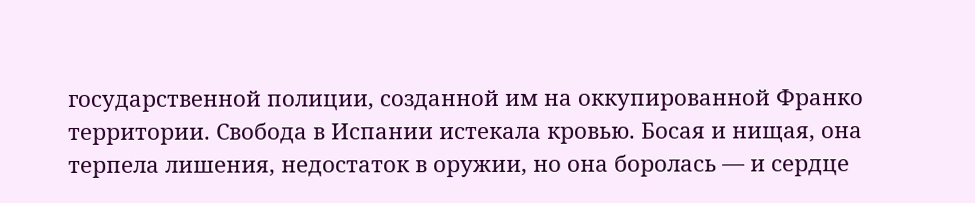государственной полиции, созданной им на оккупированной Франко территории. Свобода в Испании истекала кровью. Босая и нищая, она терпела лишения, недостаток в оружии, но она боролась — и сердце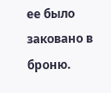ее было заковано в броню.